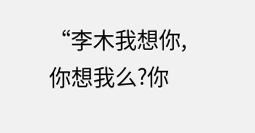“李木我想你,你想我么?你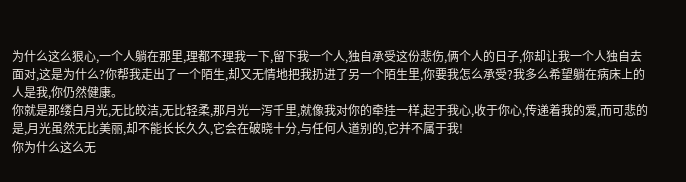为什么这么狠心,一个人躺在那里,理都不理我一下,留下我一个人,独自承受这份悲伤,俩个人的日子,你却让我一个人独自去面对,这是为什么?你帮我走出了一个陌生,却又无情地把我扔进了另一个陌生里,你要我怎么承受?我多么希望躺在病床上的人是我,你仍然健康。
你就是那缕白月光,无比皎洁,无比轻柔,那月光一泻千里,就像我对你的牵挂一样,起于我心,收于你心,传递着我的爱,而可悲的是,月光虽然无比美丽,却不能长长久久,它会在破晓十分,与任何人道别的,它并不属于我!
你为什么这么无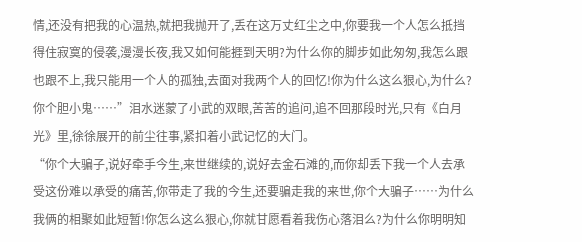情,还没有把我的心温热,就把我抛开了,丢在这万丈红尘之中,你要我一个人怎么抵挡得住寂寞的侵袭,漫漫长夜,我又如何能捱到天明?为什么你的脚步如此匆匆,我怎么跟也跟不上,我只能用一个人的孤独,去面对我两个人的回忆!你为什么这么狠心,为什么?你个胆小鬼……”泪水迷蒙了小武的双眼,苦苦的追问,追不回那段时光,只有《白月光》里,徐徐展开的前尘往事,紧扣着小武记忆的大门。
“你个大骗子,说好牵手今生,来世继续的,说好去金石滩的,而你却丢下我一个人去承受这份难以承受的痛苦,你带走了我的今生,还要骗走我的来世,你个大骗子……为什么我俩的相聚如此短暂!你怎么这么狠心,你就甘愿看着我伤心落泪么?为什么你明明知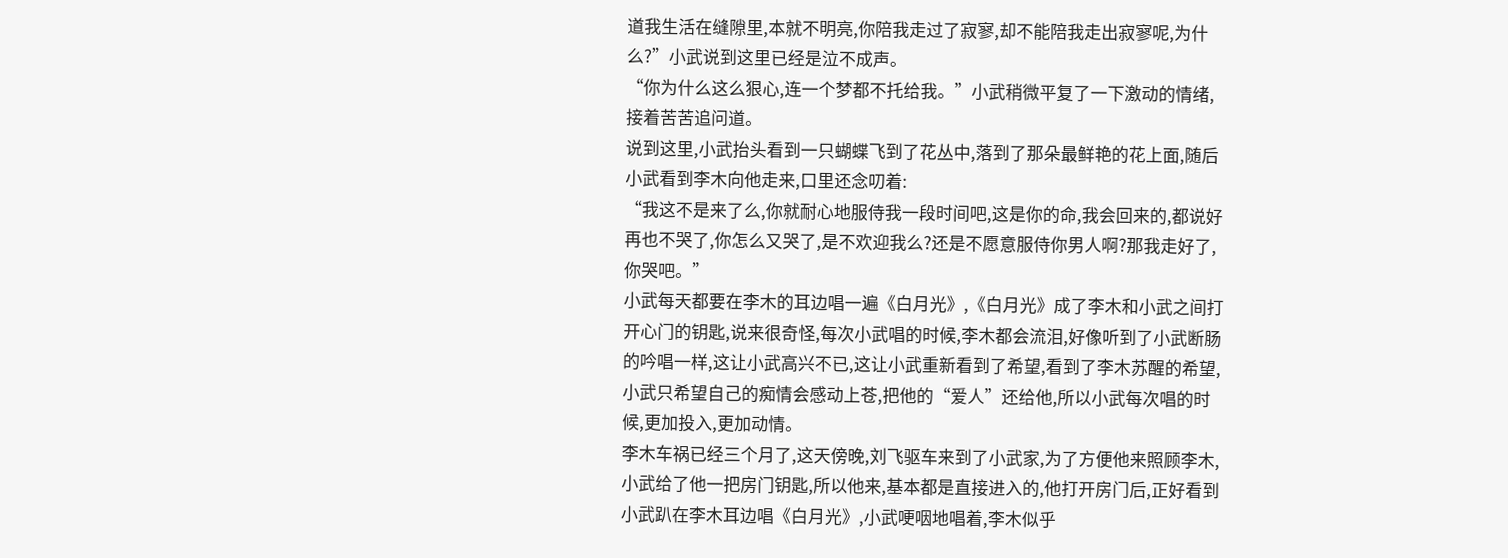道我生活在缝隙里,本就不明亮,你陪我走过了寂寥,却不能陪我走出寂寥呢,为什么?”小武说到这里已经是泣不成声。
“你为什么这么狠心,连一个梦都不托给我。”小武稍微平复了一下激动的情绪,接着苦苦追问道。
说到这里,小武抬头看到一只蝴蝶飞到了花丛中,落到了那朵最鲜艳的花上面,随后小武看到李木向他走来,口里还念叨着:
“我这不是来了么,你就耐心地服侍我一段时间吧,这是你的命,我会回来的,都说好再也不哭了,你怎么又哭了,是不欢迎我么?还是不愿意服侍你男人啊?那我走好了,你哭吧。”
小武每天都要在李木的耳边唱一遍《白月光》,《白月光》成了李木和小武之间打开心门的钥匙,说来很奇怪,每次小武唱的时候,李木都会流泪,好像听到了小武断肠的吟唱一样,这让小武高兴不已,这让小武重新看到了希望,看到了李木苏醒的希望,小武只希望自己的痴情会感动上苍,把他的“爱人”还给他,所以小武每次唱的时候,更加投入,更加动情。
李木车祸已经三个月了,这天傍晚,刘飞驱车来到了小武家,为了方便他来照顾李木,小武给了他一把房门钥匙,所以他来,基本都是直接进入的,他打开房门后,正好看到小武趴在李木耳边唱《白月光》,小武哽咽地唱着,李木似乎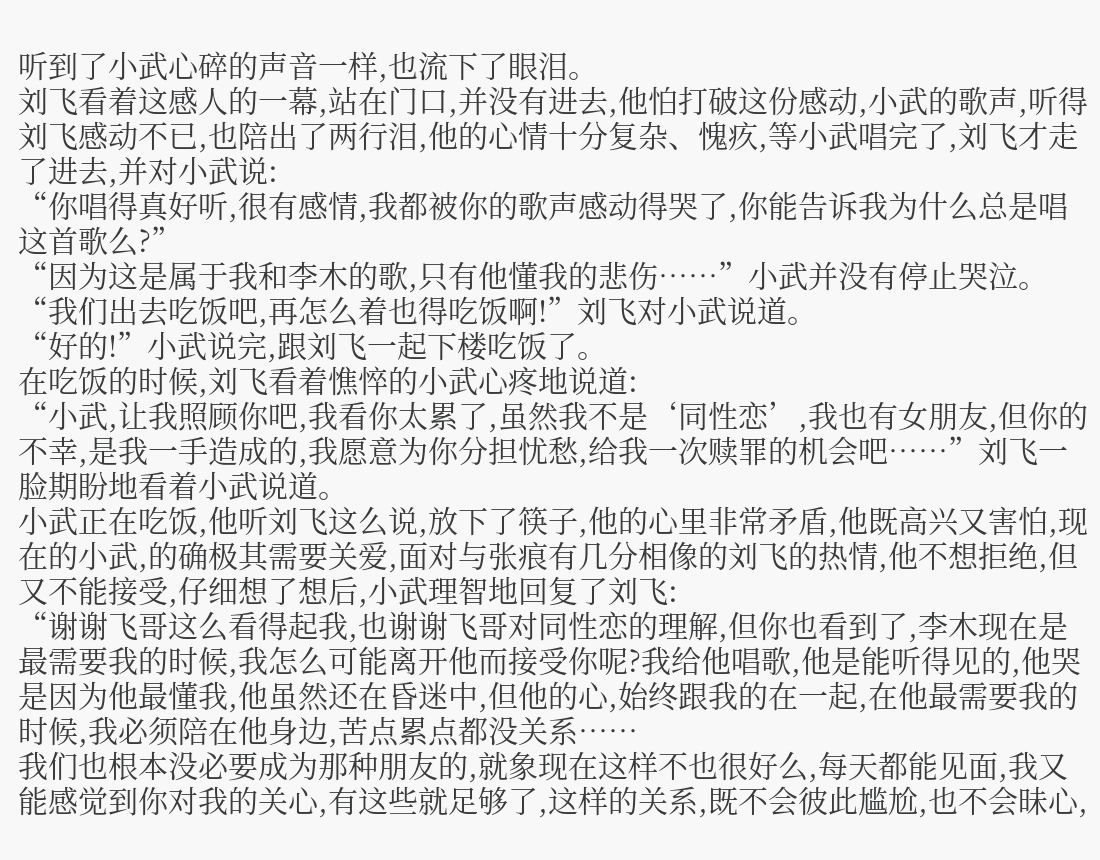听到了小武心碎的声音一样,也流下了眼泪。
刘飞看着这感人的一幕,站在门口,并没有进去,他怕打破这份感动,小武的歌声,听得刘飞感动不已,也陪出了两行泪,他的心情十分复杂、愧疚,等小武唱完了,刘飞才走了进去,并对小武说:
“你唱得真好听,很有感情,我都被你的歌声感动得哭了,你能告诉我为什么总是唱这首歌么?”
“因为这是属于我和李木的歌,只有他懂我的悲伤……”小武并没有停止哭泣。
“我们出去吃饭吧,再怎么着也得吃饭啊!”刘飞对小武说道。
“好的!”小武说完,跟刘飞一起下楼吃饭了。
在吃饭的时候,刘飞看着憔悴的小武心疼地说道:
“小武,让我照顾你吧,我看你太累了,虽然我不是‘同性恋’,我也有女朋友,但你的不幸,是我一手造成的,我愿意为你分担忧愁,给我一次赎罪的机会吧……”刘飞一脸期盼地看着小武说道。
小武正在吃饭,他听刘飞这么说,放下了筷子,他的心里非常矛盾,他既高兴又害怕,现在的小武,的确极其需要关爱,面对与张痕有几分相像的刘飞的热情,他不想拒绝,但又不能接受,仔细想了想后,小武理智地回复了刘飞:
“谢谢飞哥这么看得起我,也谢谢飞哥对同性恋的理解,但你也看到了,李木现在是最需要我的时候,我怎么可能离开他而接受你呢?我给他唱歌,他是能听得见的,他哭是因为他最懂我,他虽然还在昏迷中,但他的心,始终跟我的在一起,在他最需要我的时候,我必须陪在他身边,苦点累点都没关系……
我们也根本没必要成为那种朋友的,就象现在这样不也很好么,每天都能见面,我又能感觉到你对我的关心,有这些就足够了,这样的关系,既不会彼此尴尬,也不会昧心,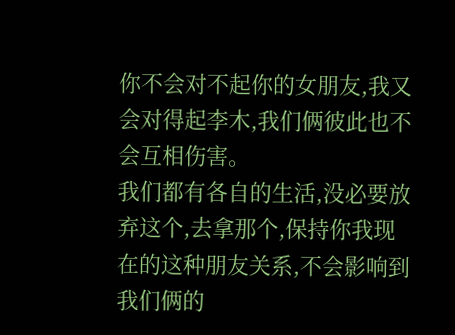你不会对不起你的女朋友,我又会对得起李木,我们俩彼此也不会互相伤害。
我们都有各自的生活,没必要放弃这个,去拿那个,保持你我现在的这种朋友关系,不会影响到我们俩的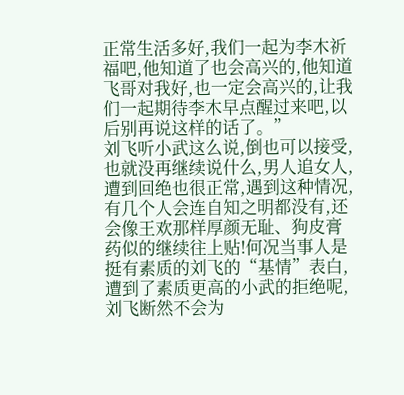正常生活多好,我们一起为李木祈福吧,他知道了也会高兴的,他知道飞哥对我好,也一定会高兴的,让我们一起期待李木早点醒过来吧,以后别再说这样的话了。”
刘飞听小武这么说,倒也可以接受,也就没再继续说什么,男人追女人,遭到回绝也很正常,遇到这种情况,有几个人会连自知之明都没有,还会像王欢那样厚颜无耻、狗皮膏药似的继续往上贴!何况当事人是挺有素质的刘飞的“基情”表白,遭到了素质更高的小武的拒绝呢,刘飞断然不会为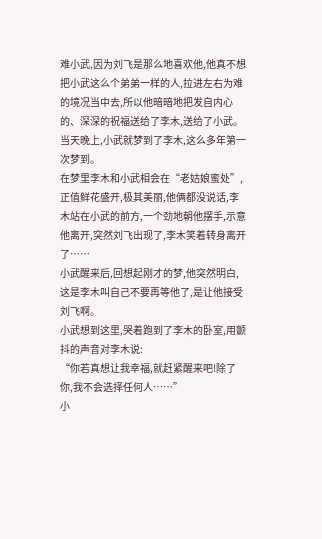难小武,因为刘飞是那么地喜欢他,他真不想把小武这么个弟弟一样的人,拉进左右为难的境况当中去,所以他暗暗地把发自内心的、深深的祝福送给了李木,送给了小武。
当天晚上,小武就梦到了李木,这么多年第一次梦到。
在梦里李木和小武相会在“老姑娘蜜处”,正值鲜花盛开,极其美丽,他俩都没说话,李木站在小武的前方,一个劲地朝他摆手,示意他离开,突然刘飞出现了,李木笑着转身离开了……
小武醒来后,回想起刚才的梦,他突然明白,这是李木叫自己不要再等他了,是让他接受刘飞啊。
小武想到这里,哭着跑到了李木的卧室,用颤抖的声音对李木说:
“你若真想让我幸福,就赶紧醒来吧!除了你,我不会选择任何人……”
小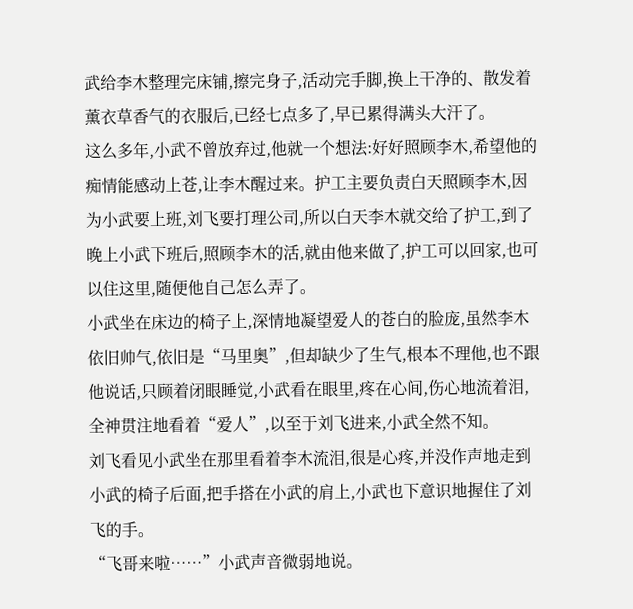武给李木整理完床铺,擦完身子,活动完手脚,换上干净的、散发着薰衣草香气的衣服后,已经七点多了,早已累得满头大汗了。
这么多年,小武不曾放弃过,他就一个想法:好好照顾李木,希望他的痴情能感动上苍,让李木醒过来。护工主要负责白天照顾李木,因为小武要上班,刘飞要打理公司,所以白天李木就交给了护工,到了晚上小武下班后,照顾李木的活,就由他来做了,护工可以回家,也可以住这里,随便他自己怎么弄了。
小武坐在床边的椅子上,深情地凝望爱人的苍白的脸庞,虽然李木依旧帅气,依旧是“马里奥”,但却缺少了生气,根本不理他,也不跟他说话,只顾着闭眼睡觉,小武看在眼里,疼在心间,伤心地流着泪,全神贯注地看着“爱人”,以至于刘飞进来,小武全然不知。
刘飞看见小武坐在那里看着李木流泪,很是心疼,并没作声地走到小武的椅子后面,把手搭在小武的肩上,小武也下意识地握住了刘飞的手。
“飞哥来啦……”小武声音微弱地说。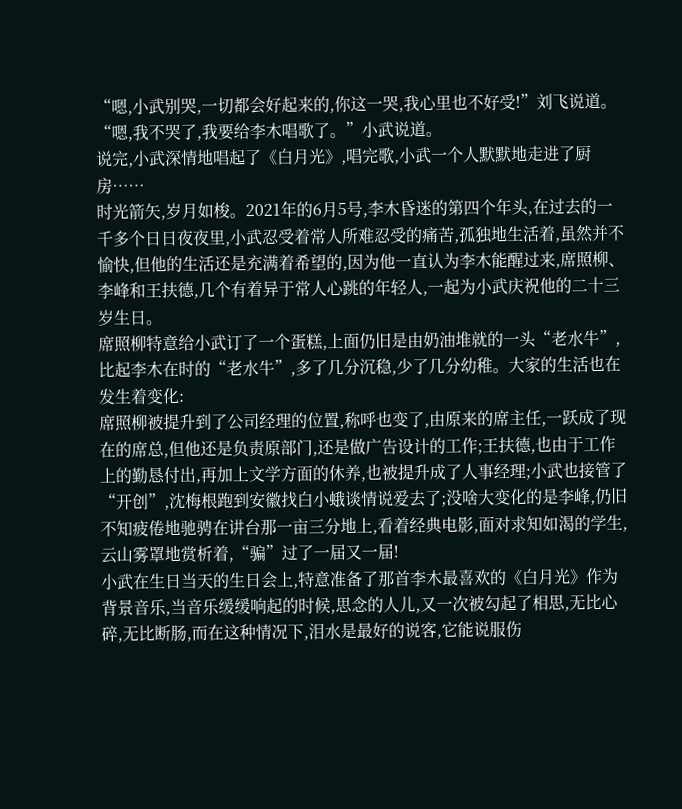“嗯,小武别哭,一切都会好起来的,你这一哭,我心里也不好受!”刘飞说道。
“嗯,我不哭了,我要给李木唱歌了。”小武说道。
说完,小武深情地唱起了《白月光》,唱完歌,小武一个人默默地走进了厨房……
时光箭矢,岁月如梭。2021年的6月5号,李木昏迷的第四个年头,在过去的一千多个日日夜夜里,小武忍受着常人所难忍受的痛苦,孤独地生活着,虽然并不愉快,但他的生活还是充满着希望的,因为他一直认为李木能醒过来,席照柳、李峰和王扶德,几个有着异于常人心跳的年轻人,一起为小武庆祝他的二十三岁生日。
席照柳特意给小武订了一个蛋糕,上面仍旧是由奶油堆就的一头“老水牛”,比起李木在时的“老水牛”,多了几分沉稳,少了几分幼稚。大家的生活也在发生着变化:
席照柳被提升到了公司经理的位置,称呼也变了,由原来的席主任,一跃成了现在的席总,但他还是负责原部门,还是做广告设计的工作;王扶德,也由于工作上的勤恳付出,再加上文学方面的休养,也被提升成了人事经理;小武也接管了“开创”,沈梅根跑到安徽找白小蛾谈情说爱去了;没啥大变化的是李峰,仍旧不知疲倦地驰骋在讲台那一亩三分地上,看着经典电影,面对求知如渴的学生,云山雾罩地赏析着,“骗”过了一届又一届!
小武在生日当天的生日会上,特意准备了那首李木最喜欢的《白月光》作为背景音乐,当音乐缓缓响起的时候,思念的人儿,又一次被勾起了相思,无比心碎,无比断肠,而在这种情况下,泪水是最好的说客,它能说服伤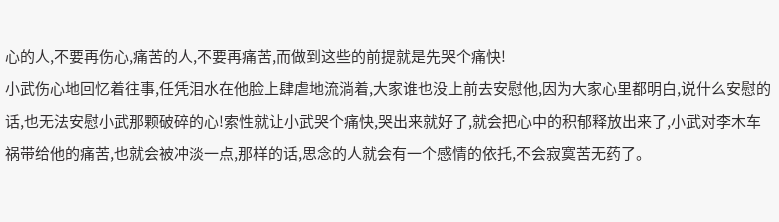心的人,不要再伤心,痛苦的人,不要再痛苦,而做到这些的前提就是先哭个痛快!
小武伤心地回忆着往事,任凭泪水在他脸上肆虐地流淌着,大家谁也没上前去安慰他,因为大家心里都明白,说什么安慰的话,也无法安慰小武那颗破碎的心!索性就让小武哭个痛快,哭出来就好了,就会把心中的积郁释放出来了,小武对李木车祸带给他的痛苦,也就会被冲淡一点,那样的话,思念的人就会有一个感情的依托,不会寂寞苦无药了。